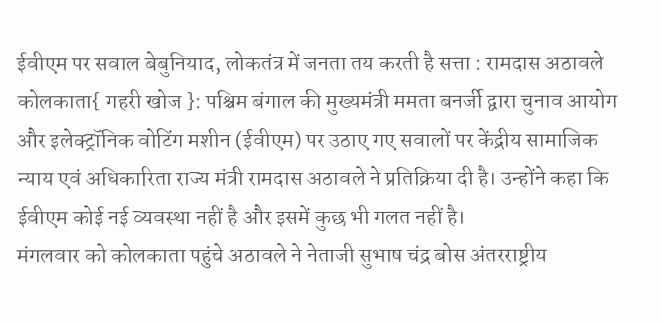ईवीएम पर सवाल बेबुनियाद, लोकतंत्र में जनता तय करती है सत्ता : रामदास अठावले
कोलकाता{ गहरी खोज }: पश्चिम बंगाल की मुख्यमंत्री ममता बनर्जी द्वारा चुनाव आयोग और इलेक्ट्रॉनिक वोटिंग मशीन (ईवीएम) पर उठाए गए सवालों पर केंद्रीय सामाजिक न्याय एवं अधिकारिता राज्य मंत्री रामदास अठावले ने प्रतिक्रिया दी है। उन्होंने कहा कि ईवीएम कोई नई व्यवस्था नहीं है और इसमें कुछ भी गलत नहीं है।
मंगलवार को कोलकाता पहुंचे अठावले ने नेताजी सुभाष चंद्र बोस अंतरराष्ट्रीय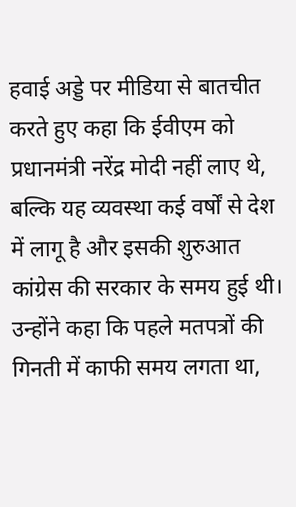हवाई अड्डे पर मीडिया से बातचीत करते हुए कहा कि ईवीएम को प्रधानमंत्री नरेंद्र मोदी नहीं लाए थे, बल्कि यह व्यवस्था कई वर्षों से देश में लागू है और इसकी शुरुआत कांग्रेस की सरकार के समय हुई थी।
उन्होंने कहा कि पहले मतपत्रों की गिनती में काफी समय लगता था,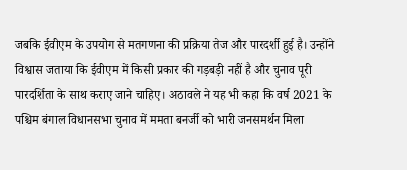जबकि ईवीएम के उपयोग से मतगणना की प्रक्रिया तेज और पारदर्शी हुई है। उन्होंने विश्वास जताया कि ईवीएम में किसी प्रकार की गड़बड़ी नहीं है और चुनाव पूरी पारदर्शिता के साथ कराए जाने चाहिए। अठावले ने यह भी कहा कि वर्ष 2021 के पश्चिम बंगाल विधानसभा चुनाव में ममता बनर्जी को भारी जनसमर्थन मिला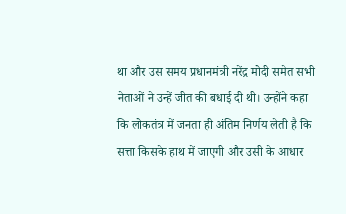था और उस समय प्रधानमंत्री नरेंद्र मोदी समेत सभी नेताओं ने उन्हें जीत की बधाई दी थी। उन्होंने कहा कि लोकतंत्र में जनता ही अंतिम निर्णय लेती है कि सत्ता किसके हाथ में जाएगी और उसी के आधार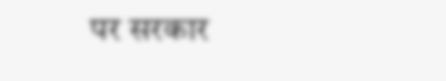पर सरकार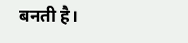बनती है।